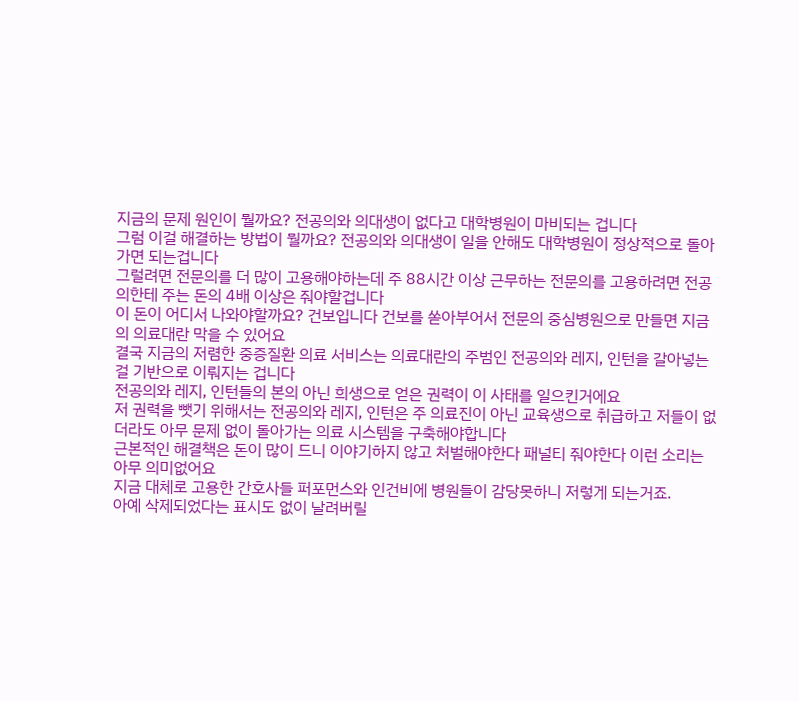지금의 문제 원인이 뭘까요? 전공의와 의대생이 없다고 대학병원이 마비되는 겁니다
그럼 이걸 해결하는 방법이 뭘까요? 전공의와 의대생이 일을 안해도 대학병원이 정상적으로 돌아가면 되는겁니다
그럴려면 전문의를 더 많이 고용해야하는데 주 88시간 이상 근무하는 전문의를 고용하려면 전공의한테 주는 돈의 4배 이상은 줘야할겁니다
이 돈이 어디서 나와야할까요? 건보입니다 건보를 쏟아부어서 전문의 중심병원으로 만들면 지금의 의료대란 막을 수 있어요
결국 지금의 저렴한 중증질환 의료 서비스는 의료대란의 주범인 전공의와 레지, 인턴을 갈아넣는 걸 기반으로 이뤄지는 겁니다
전공의와 레지, 인턴들의 본의 아닌 희생으로 얻은 권력이 이 사태를 일으킨거에요
저 권력을 뺏기 위해서는 전공의와 레지, 인턴은 주 의료진이 아닌 교육생으로 취급하고 저들이 없더라도 아무 문제 없이 돌아가는 의료 시스템을 구축해야합니다
근본적인 해결책은 돈이 많이 드니 이야기하지 않고 처벌해야한다 패널티 줘야한다 이런 소리는 아무 의미없어요
지금 대체로 고용한 간호사들 퍼포먼스와 인건비에 병원들이 감당못하니 저렇게 되는거죠.
아예 삭제되었다는 표시도 없이 날려버릴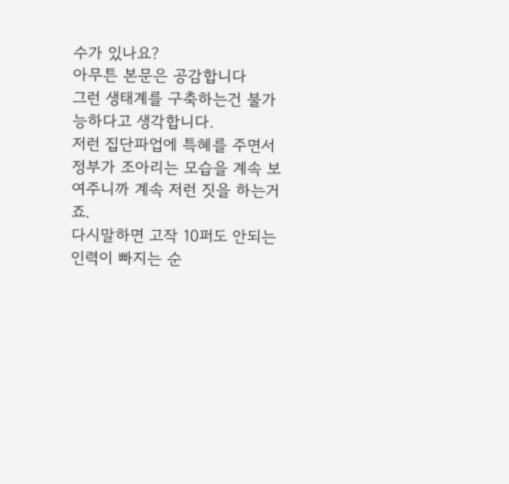수가 있나요?
아무튼 본문은 공감합니다
그런 생태계를 구축하는건 불가능하다고 생각합니다.
저런 집단파업에 특혜를 주면서 정부가 조아리는 모습을 계속 보여주니까 계속 저런 짓을 하는거죠.
다시말하면 고작 10퍼도 안되는 인력이 빠지는 순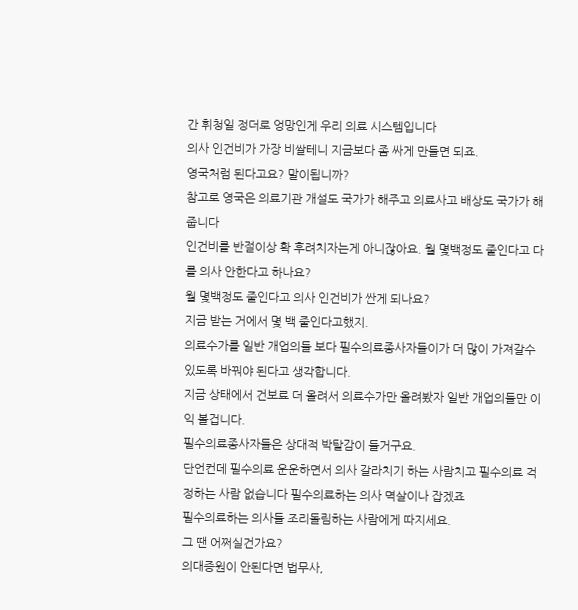간 휘청일 정더로 엉망인게 우리 의료 시스템입니다
의사 인건비가 가장 비쌀테니 지금보다 좀 싸게 만들면 되죠.
영국처럼 된다고요? 말이됩니까?
참고로 영국은 의료기관 개설도 국가가 해주고 의료사고 배상도 국가가 해줍니다
인건비를 반절이상 확 후려치자는게 아니잖아요. 월 몇백정도 줄인다고 다를 의사 안한다고 하나요?
월 몇백정도 줄인다고 의사 인건비가 싼게 되나요?
지금 받는 거에서 몇 백 줄인다고했지.
의료수가를 일반 개업의들 보다 필수의료종사자들이가 더 많이 가져갈수 있도록 바꿔야 된다고 생각합니다.
지금 상태에서 건보료 더 올려서 의료수가만 올려봤자 일반 개업의들만 이익 볼겁니다.
필수의료종사자들은 상대적 박탈감이 들거구요.
단언컨데 필수의료 운운하면서 의사 갈라치기 하는 사람치고 필수의료 걱정하는 사람 없습니다 필수의료하는 의사 멱살이나 잡겠죠
필수의료하는 의사들 조리돌림하는 사람에게 따지세요.
그 땐 어쩌실건가요?
의대증원이 안된다면 법무사,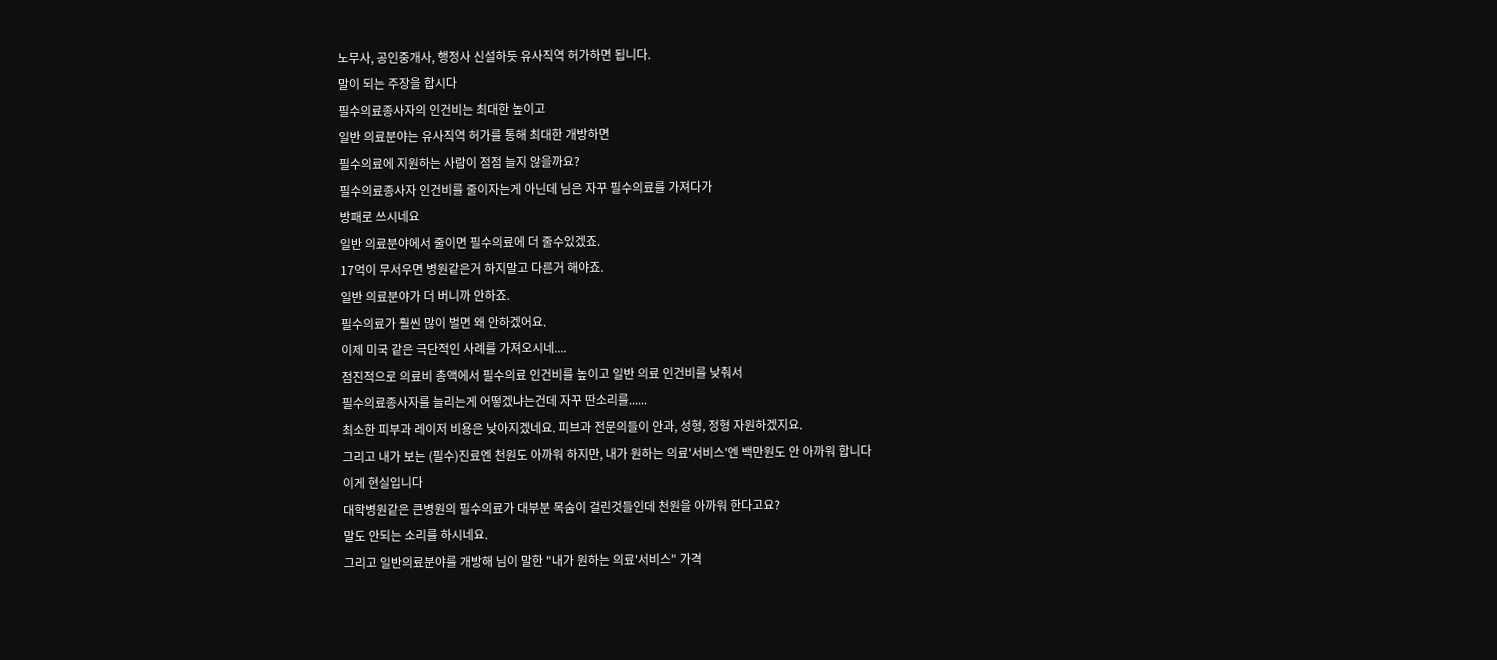노무사, 공인중개사, 행정사 신설하듯 유사직역 허가하면 됩니다.
말이 되는 주장을 합시다
필수의료종사자의 인건비는 최대한 높이고
일반 의료분야는 유사직역 허가를 통해 최대한 개방하면
필수의료에 지원하는 사람이 점점 늘지 않을까요?
필수의료종사자 인건비를 줄이자는게 아닌데 님은 자꾸 필수의료를 가져다가
방패로 쓰시네요
일반 의료분야에서 줄이면 필수의료에 더 줄수있겠죠.
17억이 무서우면 병원같은거 하지말고 다른거 해야죠.
일반 의료분야가 더 버니까 안하죠.
필수의료가 훨씬 많이 벌면 왜 안하겠어요.
이제 미국 같은 극단적인 사례를 가져오시네....
점진적으로 의료비 총액에서 필수의료 인건비를 높이고 일반 의료 인건비를 낮춰서
필수의료종사자를 늘리는게 어떻겠냐는건데 자꾸 딴소리를......
최소한 피부과 레이저 비용은 낮아지겠네요. 피브과 전문의들이 안과, 성형, 정형 자원하겠지요.
그리고 내가 보는 (필수)진료엔 천원도 아까워 하지만, 내가 원하는 의료'서비스'엔 백만원도 안 아까워 합니다
이게 현실입니다
대학병원같은 큰병원의 필수의료가 대부분 목숨이 걸린것들인데 천원을 아까워 한다고요?
말도 안되는 소리를 하시네요.
그리고 일반의료분야를 개방해 님이 말한 "내가 원하는 의료'서비스" 가격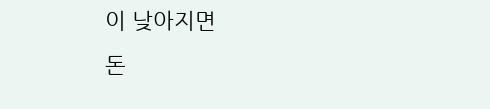이 낮아지면
돈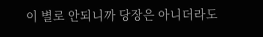이 별로 안되니까 당장은 아니더라도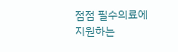점점 필수의료에 지원하는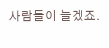사람들이 늘겠죠.